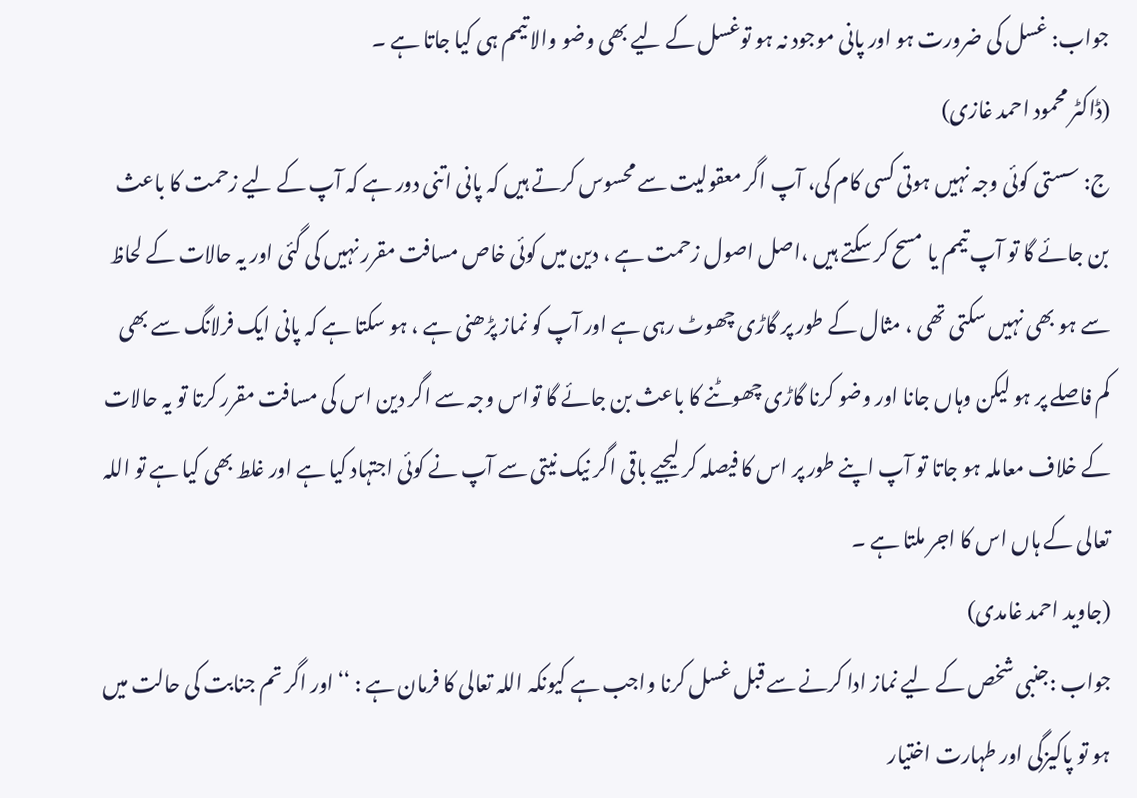جواب: غسل کی ضرورت ہو اور پانی موجود نہ ہو توغسل کے لیے بھی وضو والا تیمم ہی کیا جاتا ہے ۔
(ڈاکٹر محمود احمد غازی)
ج: سستی کوئی وجہ نہیں ہوتی کسی کام کی، آپ اگر معقولیت سے محسوس کرتے ہیں کہ پانی اتنی دور ہے کہ آپ کے لیے زحمت کا باعث بن جائے گا تو آپ تیمم یا مسح کر سکتے ہیں ،اصل اصول زحمت ہے ، دین میں کوئی خاص مسافت مقرر نہیں کی گئی اور یہ حالات کے لحاظ سے ہو بھی نہیں سکتی تھی ، مثال کے طور پر گاڑی چھوٹ رہی ہے اور آپ کو نماز پڑھنی ہے ، ہو سکتا ہے کہ پانی ایک فرلانگ سے بھی کم فاصلے پر ہو لیکن وہاں جانا اور وضو کرنا گاڑی چھوٹنے کا باعث بن جائے گا تواس وجہ سے اگر دین اس کی مسافت مقرر کرتا تو یہ حالات کے خلاف معاملہ ہو جاتا تو آپ اپنے طور پر اس کا فیصلہ کر لیجیے باقی اگر نیک نیتی سے آپ نے کوئی اجتہاد کیا ہے اور غلط بھی کیا ہے تو اللہ تعالی کے ہاں اس کا اجر ملتا ہے ۔
(جاوید احمد غامدی)
جواب :جنبی شخص کے لیے نماز ادا کرنے سے قبل غسل کرنا واجب ہے کیونکہ اللہ تعالی کا فرمان ہے : ‘‘اور اگر تم جنابت کی حالت میں ہو تو پاکیزگی اور طہارت اختیار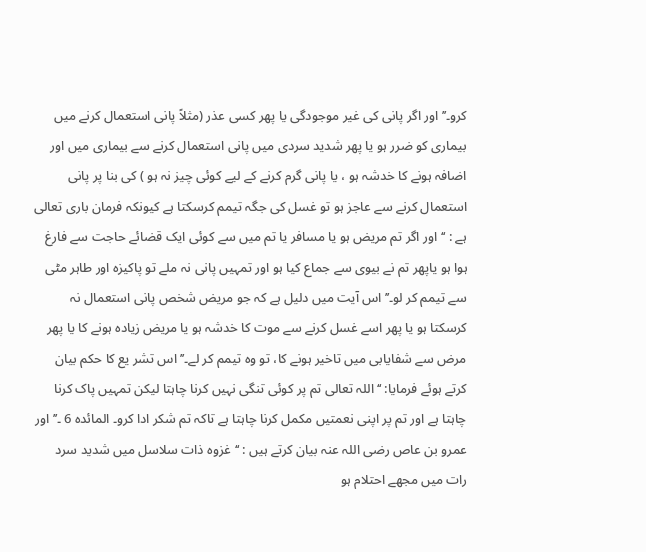کرو۔’’ اور اگر پانی کی غیر موجودگی یا پھر کسی عذر (مثلاً پانی استعمال کرنے میں بیماری کو ضرر ہو یا پھر شدید سردی میں پانی استعمال کرنے سے بیماری میں اور اضافہ ہونے کا خدشہ ہو ، یا پانی گرم کرنے کے لیے کوئی چیز نہ ہو ) کی بنا پر پانی استعمال کرنے سے عاجز ہو تو غسل کی جگہ تیمم کرسکتا ہے کیونکہ فرمان باری تعالی ہے : ‘‘اور اگر تم مریض ہو یا مسافر یا تم میں سے کوئی ایک قضائے حاجت سے فارغ ہوا ہو یاپھر تم نے بیوی سے جماع کیا ہو اور تمہیں پانی نہ ملے تو پاکیزہ اور طاہر مٹی سے تیمم کر لو۔’’ اس آیت میں دلیل ہے کہ جو مریض شخص پانی استعمال نہ کرسکتا ہو یا پھر اسے غسل کرنے سے موت کا خدشہ ہو یا مریض زیادہ ہونے کا یا پھر مرض سے شفایابی میں تاخیر ہونے کا، تو وہ تیمم کر لے۔’’ اس تشر یع کا حکم بیان کرتے ہوئے فرمایا: ‘‘اللہ تعالی تم پر کوئی تنگی نہیں کرنا چاہتا لیکن تمہیں پاک کرنا چاہتا ہے اور تم پر اپنی نعمتیں مکمل کرنا چاہتا ہے تاکہ تم شکر ادا کرو۔ المائدہ 6 ۔’’ اور عمرو بن عاص رضی اللہ عنہ بیان کرتے ہیں : ‘‘غزوہ ذات سلاسل میں شدید سرد رات میں مجھے احتلام ہو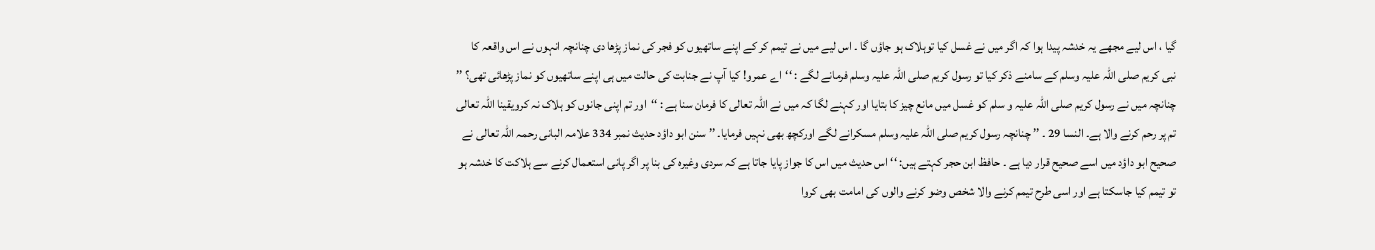گیا ، اس لیے مجھے یہ خدشہ پیدا ہوا کہ اگر میں نے غسل کیا توہلاک ہو جاؤں گا ۔ اس لیے میں نے تیمم کر کے اپنے ساتھیوں کو فجر کی نماز پڑھا دی چنانچہ انہوں نے اس واقعہ کا نبی کریم صلی اللہ علیہ وسلم کے سامنے ذکر کیا تو رسول کریم صلی اللہ علیہ وسلم فرمانے لگے : ‘‘اے عمرو! کیا آپ نے جنابت کی حالت میں ہی اپنے ساتھیوں کو نماز پڑھائی تھی؟ ’’ چنانچہ میں نے رسول کریم صلی اللہ علیہ و سلم کو غسل میں مانع چیز کا بتایا اور کہنے لگا کہ میں نے اللہ تعالی کا فرمان سنا ہے : ‘‘اور تم اپنی جانوں کو ہلاک نہ کرویقینا اللہ تعالی تم پر رحم کرنے والا ہے۔ النسا 29 ۔ ’’ چنانچہ رسول کریم صلی اللہ علیہ وسلم مسکرانے لگے اورکچھ بھی نہیں فرمایا۔ ’’ سنن ابو داؤد حدیث نمبر 334 علامہ البانی رحمہ اللہ تعالی نے صحیح ابو داؤد میں اسے صحیح قرار دیا ہے ۔ حافظ ابن حجر کہتے ہیں: ‘‘ اس حدیث میں اس کا جواز پایا جاتا ہے کہ سردی وغیرہ کی بنا پر اگر پانی استعمال کرنے سے ہلاکت کا خدشہ ہو تو تیمم کیا جاسکتا ہے اور اسی طرح تیمم کرنے والا شخص وضو کرنے والوں کی امامت بھی کروا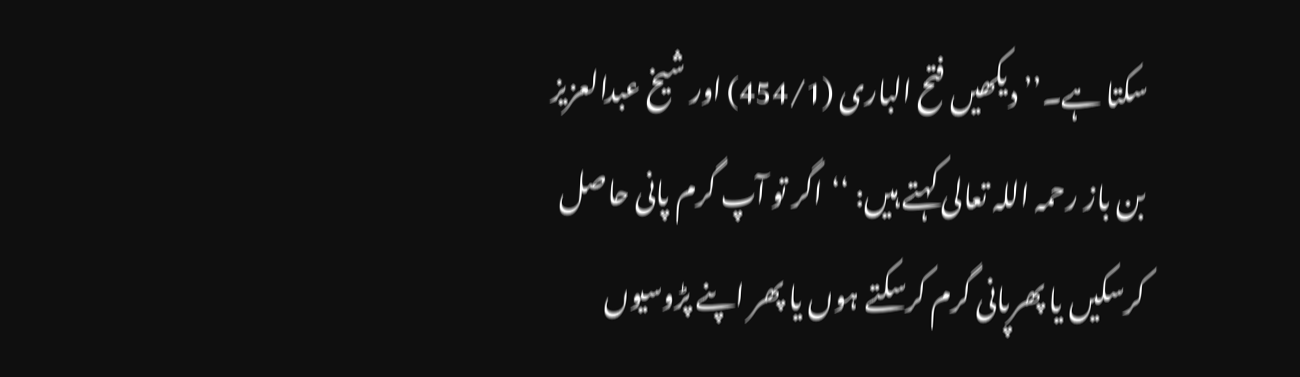سکتا ہے۔’’ دیکھیں فتح الباری (454/1) اور شیخ عبدالعزیز بن باز رحمہ اللہ تعالی کہتے ہیں: ‘‘اگر تو آپ گرم پانی حاصل کرسکیں یا پھرپانی گرم کرسکتے ہوں یا پھر اپنے پڑوسیوں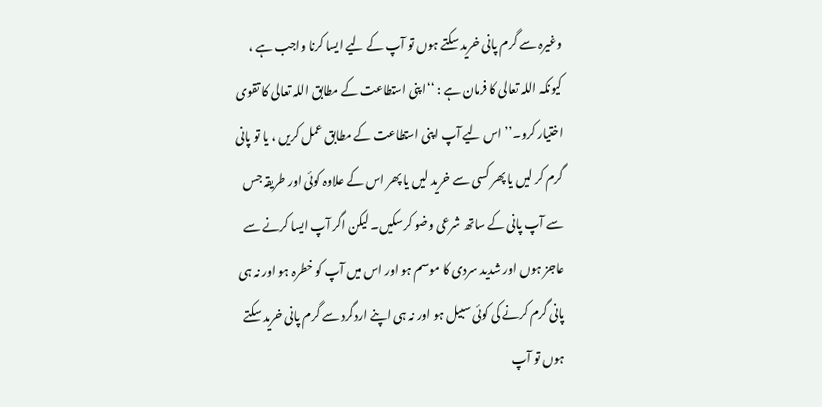وغیرہ سے گرم پانی خرید سکتے ہوں تو آپ کے لیے ایسا کرنا واجب ہے ، کیونکہ اللہ تعالی کا فرمان ہے : ‘‘اپنی استطاعت کے مطابق اللہ تعالی کا تقوی اختیار کرو۔’’ اس لیے آپ اپنی استطاعت کے مطابق عمل کریں ، یا تو پانی گرم کر لیں یا پھر کسی سے خرید لیں یا پھر اس کے علاوہ کوئی اور طریقہ جس سے آپ پانی کے ساتھ شرعی وضو کرسکیں۔ لیکن اگر آپ ایسا کرنے سے عاجز ہوں اور شدید سردی کا موسم ہو اور اس میں آپ کو خطرہ ہو اور نہ ہی پانی گرم کرنے کی کوئی سبیل ہو اور نہ ہی اپنے اردگرد سے گرم پانی خرید سکتے ہوں تو آپ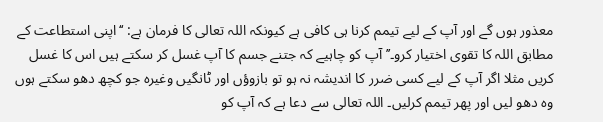معذور ہوں گے اور آپ کے لیے تیمم کرنا ہی کافی ہے کیونکہ اللہ تعالی کا فرمان ہے: ‘‘اپنی استطاعت کے مطابق اللہ کا تقوی اختیار کرو۔’’ آپ کو چاہیے کہ جتنے جسم کا آپ غسل کر سکتے ہیں اس کا غسل کریں مثلا اگر آپ کے لیے کسی ضرر کا اندیشہ نہ ہو تو بازوؤں اور ٹانگیں وغیرہ جو کچھ دھو سکتے ہوں وہ دھو لیں اور پھر تیمم کرلیں۔ اللہ تعالی سے دعا ہے کہ آپ کو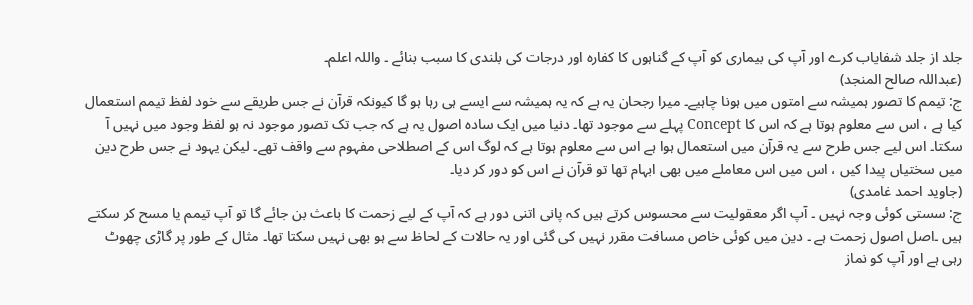جلد از جلد شفایاب کرے اور آپ کی بیماری کو آپ کے گناہوں کا کفارہ اور درجات کی بلندی کا سبب بنائے ۔ واللہ اعلم۔
(عبداللہ صالح المنجد)
ج: تیمم کا تصور ہمیشہ سے امتوں میں ہونا چاہیے۔ میرا رجحان یہ ہے کہ یہ ہمیشہ سے ایسے ہی رہا ہو گا کیونکہ قرآن نے جس طریقے سے خود لفظ تیمم استعمال کیا ہے ، اس سے معلوم ہوتا ہے کہ اس کا Concept پہلے سے موجود تھا۔ دنیا میں ایک سادہ اصول یہ ہے کہ جب تک تصور موجود نہ ہو لفظ وجود میں نہیں آ سکتا۔ اس لیے جس طرح سے یہ قرآن میں استعمال ہوا ہے اس سے معلوم ہوتا ہے کہ لوگ اس کے اصطلاحی مفہوم سے واقف تھے۔ لیکن یہود نے جس طرح دین میں سختیاں پیدا کیں ، اس میں اس معاملے میں بھی ابہام تھا تو قرآن نے اس کو دور کر دیا۔
(جاوید احمد غامدی)
ج: سستی کوئی وجہ نہیں ۔ آپ اگر معقولیت سے محسوس کرتے ہیں کہ پانی اتنی دور ہے کہ آپ کے لیے زحمت کا باعث بن جائے گا تو آپ تیمم یا مسح کر سکتے ہیں ۔اصل اصول زحمت ہے ۔ دین میں کوئی خاص مسافت مقرر نہیں کی گئی اور یہ حالات کے لحاظ سے ہو بھی نہیں سکتا تھا۔ مثال کے طور پر گاڑی چھوٹ رہی ہے اور آپ کو نماز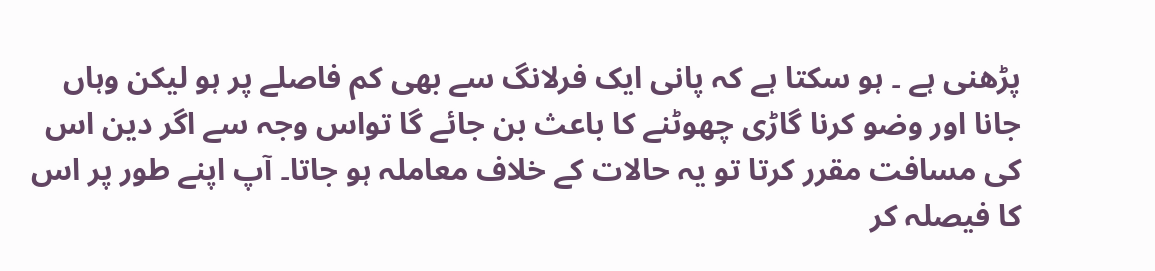پڑھنی ہے ۔ ہو سکتا ہے کہ پانی ایک فرلانگ سے بھی کم فاصلے پر ہو لیکن وہاں جانا اور وضو کرنا گاڑی چھوٹنے کا باعث بن جائے گا تواس وجہ سے اگر دین اس کی مسافت مقرر کرتا تو یہ حالات کے خلاف معاملہ ہو جاتا۔ آپ اپنے طور پر اس کا فیصلہ کر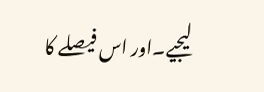لیجیے۔اور اس فیصلے کا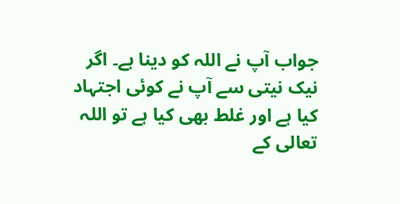جواب آپ نے اللہ کو دینا ہے۔ اگر نیک نیتی سے آپ نے کوئی اجتہاد کیا ہے اور غلط بھی کیا ہے تو اللہ تعالی کے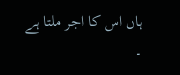ہاں اس کا اجر ملتا ہے ۔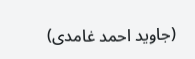(جاوید احمد غامدی)